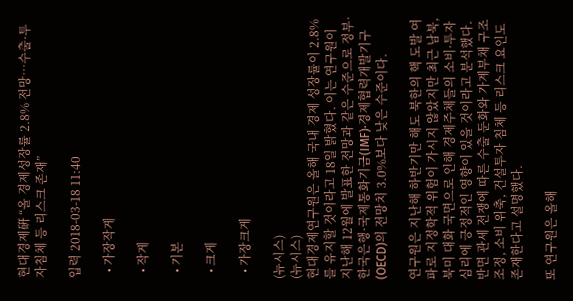현대경제硏 “올 경제성장률 2.8% 전망…수출·투자침체 등 리스크 존재”

입력 2018-03-18 11:40

  • 가장작게

  • 작게

  • 기본

  • 크게

  • 가장크게

(뉴시스)
(뉴시스)
현대경제연구원은 올해 국내 경제 성장률이 2.8%를 유지할 것이라고 18일 밝혔다. 이는 연구원이 지난해 12월에 발표한 전망과 같은 수준으로 정부·한국은행·국제통화기금(IMF)·경제협력개발기구(OECD)의 전망치 3.0%보다 낮은 수준이다.

연구원은 지난해 하반기만 해도 북한의 핵 도발 여파로 지정학적 위험이 가시지 않았지만 최근 남북, 북미 대화 국면으로 인해 경제주체들의 소비·투자 심리에 긍정적인 영향이 있을 것이라고 분석했다. 반면 관세 전쟁에 따른 수출 둔화와 가계부채 구조조정, 소비 위축, 건설투자 침체 등 리스크 요인도 존재한다고 설명했다.

또 연구원은 올해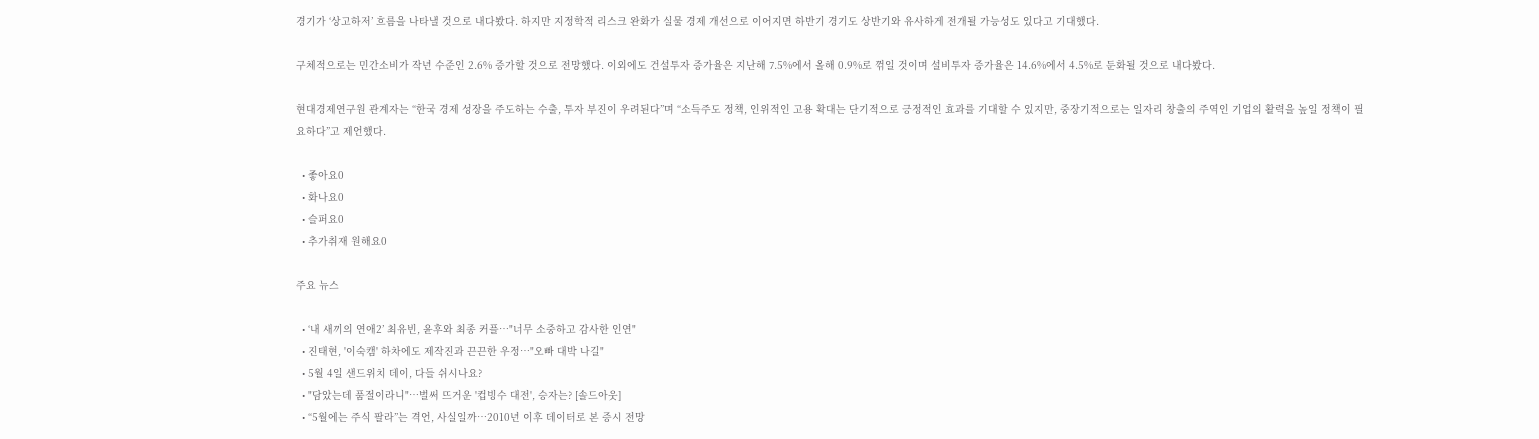경기가 ‘상고하저’ 흐름을 나타낼 것으로 내다봤다. 하지만 지정학적 리스크 완화가 실물 경제 개선으로 이어지면 하반기 경기도 상반기와 유사하게 전개될 가능성도 있다고 기대했다.

구체적으로는 민간소비가 작년 수준인 2.6% 증가할 것으로 전망했다. 이외에도 건설투자 증가율은 지난해 7.5%에서 올해 0.9%로 꺾일 것이며 설비투자 증가율은 14.6%에서 4.5%로 둔화될 것으로 내다봤다.

현대경제연구원 관계자는 “한국 경제 성장을 주도하는 수출, 투자 부진이 우려된다”며 “소득주도 정책, 인위적인 고용 확대는 단기적으로 긍정적인 효과를 기대할 수 있지만, 중장기적으로는 일자리 창출의 주역인 기업의 활력을 높일 정책이 필요하다”고 제언했다.

  • 좋아요0
  • 화나요0
  • 슬퍼요0
  • 추가취재 원해요0

주요 뉴스

  • ‘내 새끼의 연애2’ 최유빈, 윤후와 최종 커플⋯"너무 소중하고 감사한 인연"
  • 진태현, '이숙캠' 하차에도 제작진과 끈끈한 우정⋯"오빠 대박 나길"
  • 5월 4일 샌드위치 데이, 다들 쉬시나요?
  • "담았는데 품절이라니"⋯벌써 뜨거운 '컵빙수 대전', 승자는? [솔드아웃]
  • “5월에는 주식 팔라”는 격언, 사실일까⋯2010년 이후 데이터로 본 증시 전망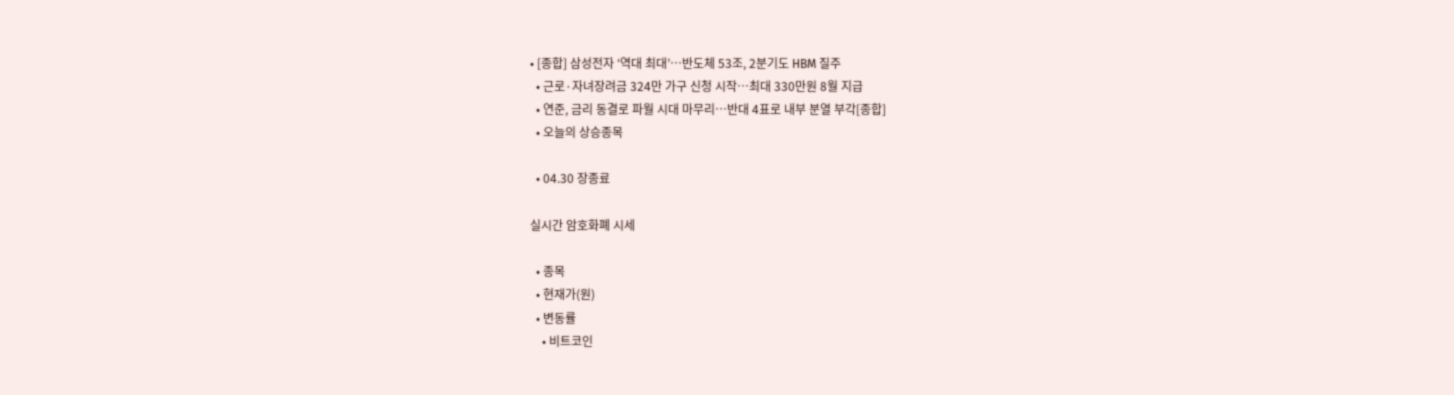• [종합] 삼성전자 ‘역대 최대’…반도체 53조, 2분기도 HBM 질주
  • 근로·자녀장려금 324만 가구 신청 시작…최대 330만원 8월 지급
  • 연준, 금리 동결로 파월 시대 마무리…반대 4표로 내부 분열 부각[종합]
  • 오늘의 상승종목

  • 04.30 장종료

실시간 암호화폐 시세

  • 종목
  • 현재가(원)
  • 변동률
    • 비트코인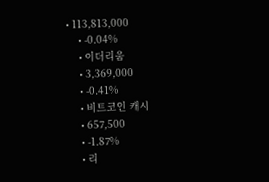• 113,813,000
    • -0.04%
    • 이더리움
    • 3,369,000
    • -0.41%
    • 비트코인 캐시
    • 657,500
    • -1.87%
    • 리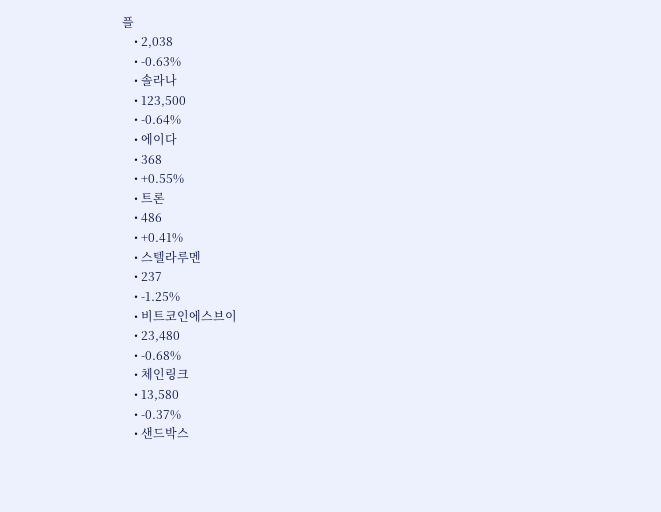플
    • 2,038
    • -0.63%
    • 솔라나
    • 123,500
    • -0.64%
    • 에이다
    • 368
    • +0.55%
    • 트론
    • 486
    • +0.41%
    • 스텔라루멘
    • 237
    • -1.25%
    • 비트코인에스브이
    • 23,480
    • -0.68%
    • 체인링크
    • 13,580
    • -0.37%
    • 샌드박스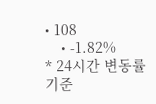• 108
    • -1.82%
* 24시간 변동률 기준